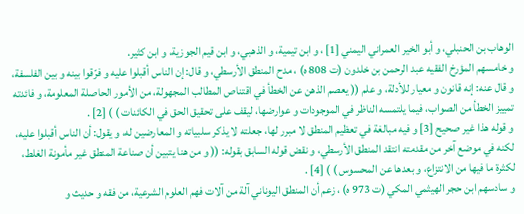الوهاب بن الحنبلي، و أبو الخير العمراني اليمني [1] ، و ابن تيمية، و الذهبي، و ابن قيم الجوزية، و ابن كثير.
و خامسهم المؤرخ الفقيه عبد الرحمن بن خلدون (ت 808 ه) ، مدح المنطق الأرسطي، و قال: إن الناس أقبلوا عليه و فرّقوا بينه و بين الفلسفة، و قال عنه: إنه قانون و معيار للأدلة، و علم (( يعصم الذهن عن الخطأ في اقتناص المطالب المجهولة، من الأمور الحاصلة المعلومة، و فائدته تمييز الخطأ من الصواب، فيما يلتمسه الناظر في الموجودات و عوارضها، ليقف على تحقيق الحق في الكائنات ) ) [2] .
و قوله هذا غير صحيح [3] و فيه مبالغة في تعظيم المنطق لا مبرر لها، جعلته لا يذكر سلبياته و المعارضين له، و يقول: أن الناس أقبلوا عليه، لكنه في موضع آخر من مقدمته انتقد المنطق الأرسطي، و نقض قوله السابق بقوله: (( و من هنا يتبين أن صناعة المنطق غير مأمونة الغلط، لكثرة ما فيها من الانتزاع، و بعدها عن المحسوس ) ) [4] .
و سادسهم ابن حجر الهيثمي المكي (ت 973 ه) ، زعم أن المنطق اليوناني آلة من آلات فهم العلوم الشرعية، من فقه و حديث و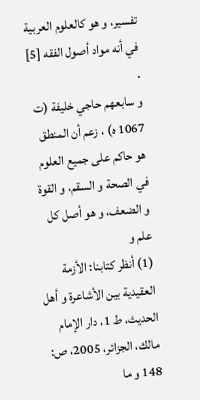تفسير، و هو كالعلوم العربية في أنه مواد أصول الفقه [5] .
و سابعهم حاجي خليفة (ت 1067 ه) ، زعم أن المنطق هو حاكم على جميع العلوم في الصحة و السقم، و القوة و الضعف، و هو أصل كل علم و
(1) أنظر كتابنا: الأزمة العقيدية بين الأشاعرة و أهل الحديث، ط 1، دار الإمام مالك، الجزائر، 2005، ص: 148 و ما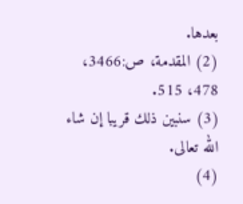بعدها.
(2) المقدمة، ص:3466، 478، 515.
(3) سنبين ذلك قريبا إن شاء الله تعالى.
(4)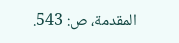المقدمة، ص: 543.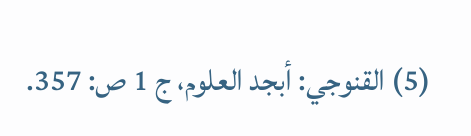(5) القنوجي: أبجد العلوم، ج 1 ص: 357.